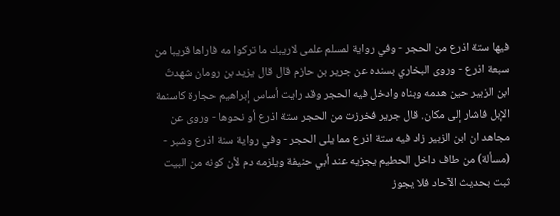فيها ستة اذرع من الحجر - وفي رواية لمسلم علمى لاريبك ما تركوا مه فاراها قريبا من سبعة اذرع - وروى البخاري بسنده عن جرير بن حازم قال قال يزيد بن رومان شهدتّ ابن الزبير حين هدمه وبناه وادخل فيه الحجر وقد رايت أساس إبراهيم حجارة كاسنمة الإبل فاشار إلى مكان. قال جرير فخرزت من الحجر ستة اذرع أو نحوها - وروى عن مجاهد ان ابن الزبير زاد فيه ستة اذرع مما يلى الحجر - وفي رواية سنة اذرع وشبر - (مسألة) من طاف داخل الحطيم يجزيه عند أبي حنيفة ويلزمه دم لأن كونه من البيت ثبت بحديث الآحاد فلا يجوز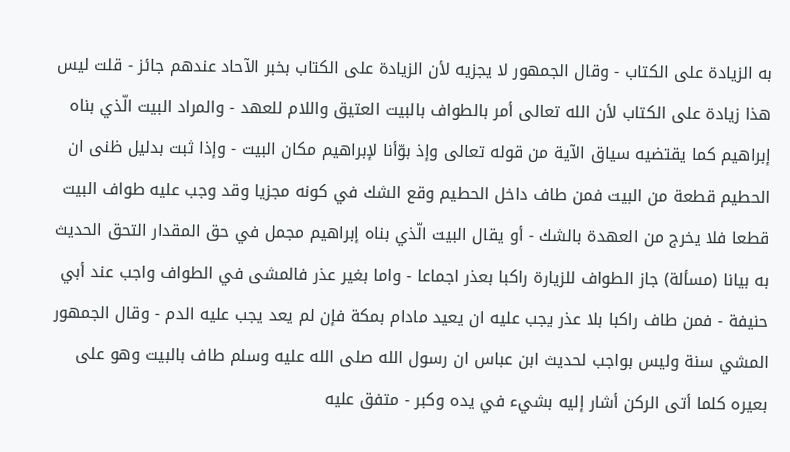به الزيادة على الكتاب - وقال الجمهور لا يجزيه لأن الزيادة على الكتاب بخبر الآحاد عندهم جائز - قلت ليس هذا زيادة على الكتاب لأن الله تعالى أمر بالطواف بالبيت العتيق واللام للعهد - والمراد البيت الّذي بناه إبراهيم كما يقتضيه سياق الآية من قوله تعالى وإذ بوّأنا لإبراهيم مكان البيت - وإذا ثبت بدليل ظنى ان الحطيم قطعة من البيت فمن طاف داخل الحطيم وقع الشك في كونه مجزيا وقد وجب عليه طواف البيت قطعا فلا يخرج من العهدة بالشك - أو يقال البيت الّذي بناه إبراهيم مجمل في حق المقدار التحق الحديث به بيانا (مسألة) جاز الطواف للزيارة راكبا بعذر اجماعا - واما بغير عذر فالمشى في الطواف واجب عند أبي حنيفة - فمن طاف راكبا بلا عذر يجب عليه ان يعيد مادام بمكة فإن لم يعد يجب عليه الدم - وقال الجمهور المشي سنة وليس بواجب لحديث ابن عباس ان رسول الله صلى الله عليه وسلم طاف بالبيت وهو على بعيره كلما أتى الركن أشار إليه بشيء في يده وكبر - متفق عليه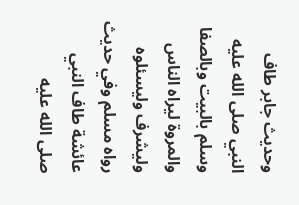وحديث جابر طاف النبي صلى الله عليه وسلم بالبيت وبالصفا والمروة ليراه الناس وليشرف وليسئلوه رواه مسلم وفي حديث عائشة طاف النبي صلى الله عليه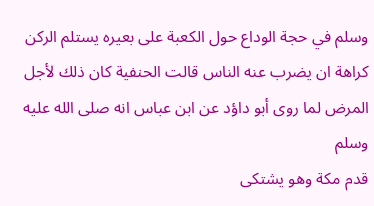وسلم في حجة الوداع حول الكعبة على بعيره يستلم الركن كراهة ان يضرب عنه الناس قالت الحنفية كان ذلك لأجل المرض لما روى أبو داؤد عن ابن عباس انه صلى الله عليه وسلم
قدم مكة وهو يشتكى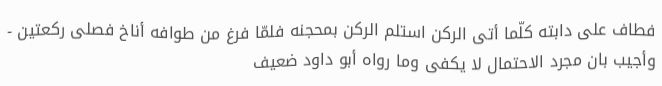فطاف على دابته كلّما أتى الركن استلم الركن بمحجنه فلمّا فرغ من طوافه أناخ فصلى ركعتين - وأجيب بان مجرد الاحتمال لا يكفى وما رواه أبو داود ضعيف